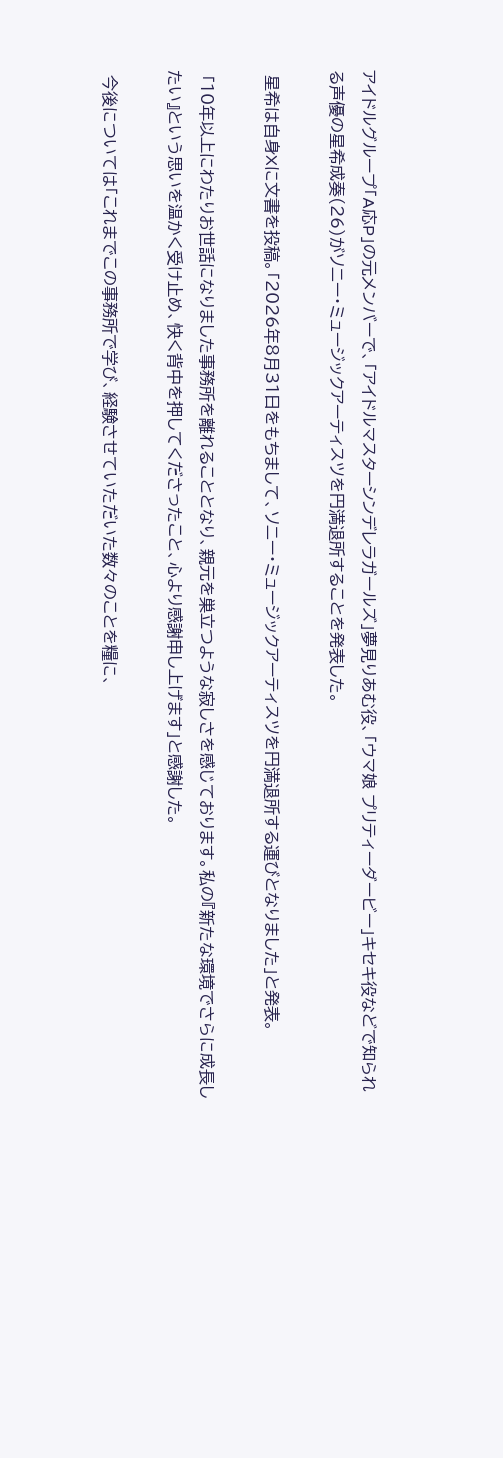アイドルグループ「A応P」の元メンバーで、「アイドルマスターシンデレラガールズ」夢見りあむ役、「ウマ娘 プリティーダービー」キセキ役などで知られる声優の星希成奏(26)がソニー・ミュージックアーティスツを円満退所することを発表した。

 星希は自身Xに文書を投稿。「2026年8月31日をもちまして、ソニー・ミュージックアーティスツを円満退所する運びとなりました」と発表。

 「10年以上にわたりお世話になりました事務所を離れることとなり、親元を巣立つような寂しさを感じております。私の『新たな環境でさらに成長したい』という思いを温かく受け止め、快く背中を押してくださったこと、心より感謝申し上げます」と感謝した。

 今後については「これまでこの事務所で学び、経験させていただいた数々のことを糧に、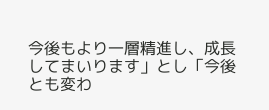今後もより一層精進し、成長してまいります」とし「今後とも変わ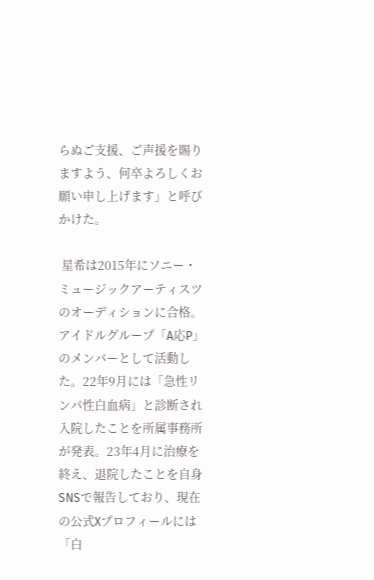らぬご支援、ご声援を賜りますよう、何卒よろしくお願い申し上げます」と呼びかけた。

 星希は2015年にソニー・ミュージックアーティスツのオーディションに合格。アイドルグループ「A応P」のメンバーとして活動した。22年9月には「急性リンパ性白血病」と診断され入院したことを所属事務所が発表。23年4月に治療を終え、退院したことを自身SNSで報告しており、現在の公式Xプロフィールには「白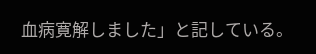血病寛解しました」と記している。